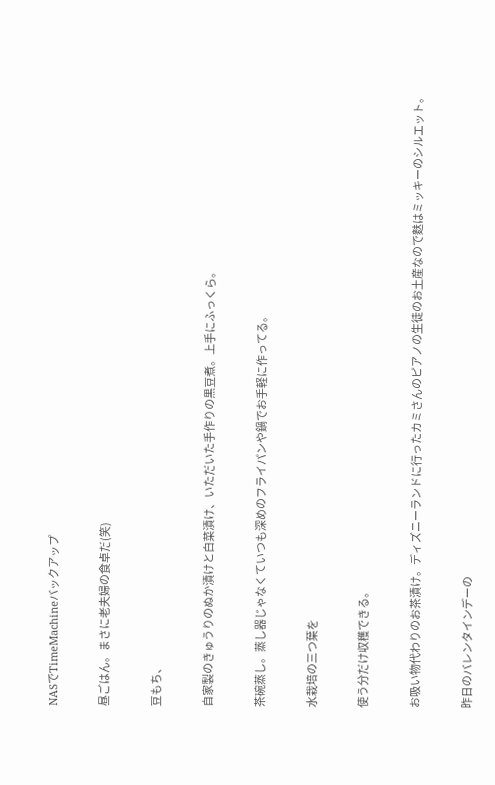NASでTimeMachineバックアップ

昼ごはん。まさに老夫婦の食卓だ(笑)

豆もち、

自家製のきゅうりのぬか漬けと白菜漬け、いただいた手作りの黒豆煮。上手にふっくら。

茶碗蒸し。蒸し器じゃなくていつも深めのフライパンや鍋でお手軽に作ってる。

水栽培の三つ葉を

使う分だけ収穫できる。

お吸い物代わりのお茶漬け。ディズニーランドに行ったカミさんのピアノの生徒のお土産なので麩はミッキーのシルエット。

昨日のバレンタインデーの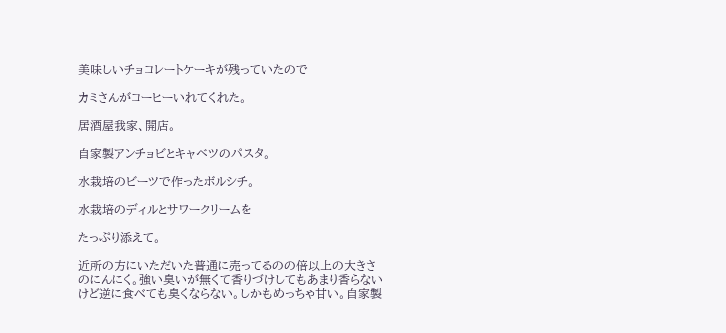美味しいチョコレートケーキが残っていたので

カミさんがコーヒーいれてくれた。

居酒屋我家、開店。

自家製アンチョビとキャベツのパスタ。

水栽培のビーツで作ったボルシチ。

水栽培のディルとサワークリームを

たっぷり添えて。

近所の方にいただいた普通に売ってるのの倍以上の大きさのにんにく。強い臭いが無くて香りづけしてもあまり香らないけど逆に食べても臭くならない。しかもめっちゃ甘い。自家製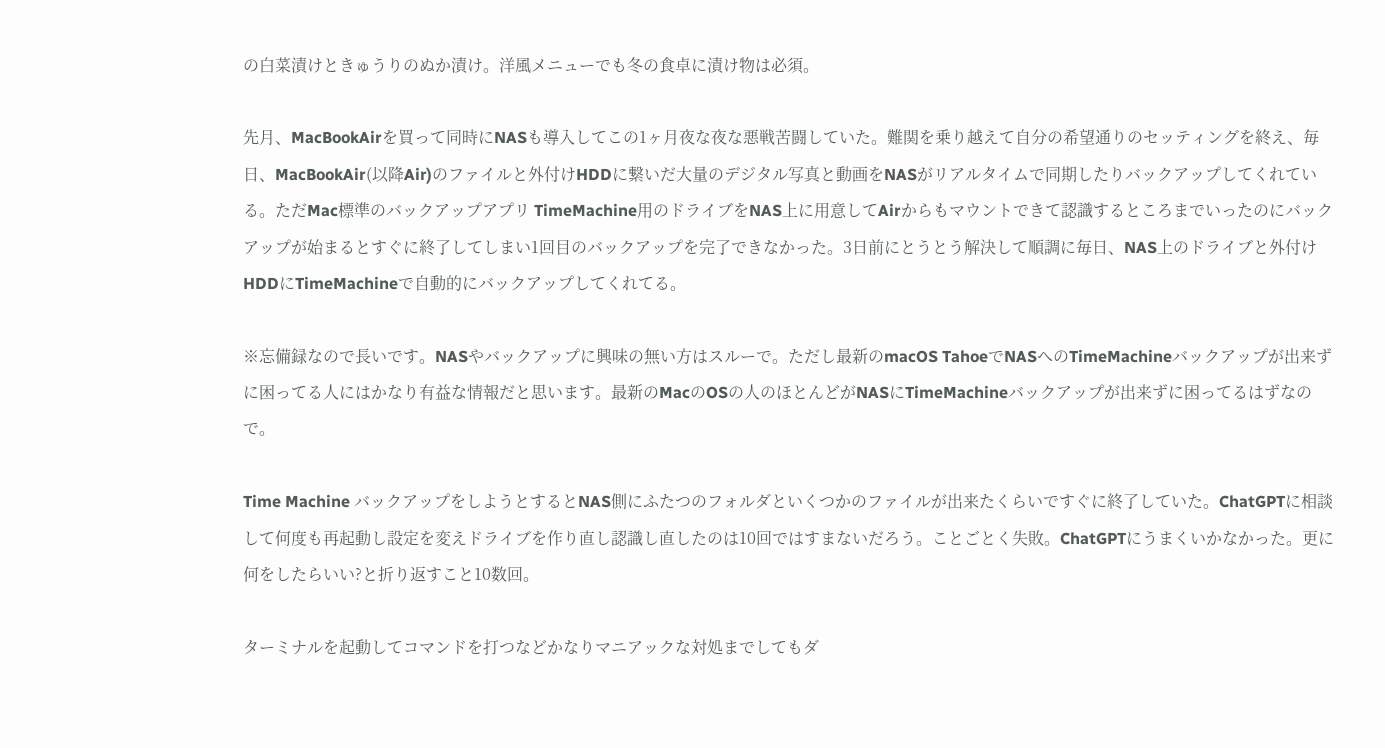の白菜漬けときゅうりのぬか漬け。洋風メニューでも冬の食卓に漬け物は必須。

先月、MacBookAirを買って同時にNASも導入してこの1ヶ月夜な夜な悪戦苦闘していた。難関を乗り越えて自分の希望通りのセッティングを終え、毎日、MacBookAir(以降Air)のファイルと外付けHDDに繋いだ大量のデジタル写真と動画をNASがリアルタイムで同期したりバックアップしてくれている。ただMac標準のバックアップアプリ TimeMachine用のドライブをNAS上に用意してAirからもマウントできて認識するところまでいったのにバックアップが始まるとすぐに終了してしまい1回目のバックアップを完了できなかった。3日前にとうとう解決して順調に毎日、NAS上のドライブと外付けHDDにTimeMachineで自動的にバックアップしてくれてる。

※忘備録なので長いです。NASやバックアップに興味の無い方はスルーで。ただし最新のmacOS TahoeでNASへのTimeMachineバックアップが出来ずに困ってる人にはかなり有益な情報だと思います。最新のMacのOSの人のほとんどがNASにTimeMachineバックアップが出来ずに困ってるはずなので。

Time Machine バックアップをしようとするとNAS側にふたつのフォルダといくつかのファイルが出来たくらいですぐに終了していた。ChatGPTに相談して何度も再起動し設定を変えドライブを作り直し認識し直したのは10回ではすまないだろう。ことごとく失敗。ChatGPTにうまくいかなかった。更に何をしたらいい?と折り返すこと10数回。

ターミナルを起動してコマンドを打つなどかなりマニアックな対処までしてもダ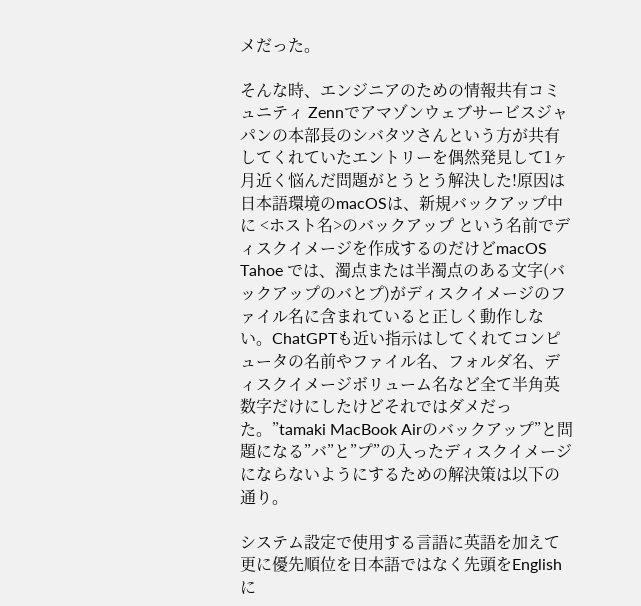メだった。

そんな時、エンジニアのための情報共有コミュニティ Zennでアマゾンウェブサービスジャパンの本部長のシバタツさんという方が共有してくれていたエントリーを偶然発見して1ヶ月近く悩んだ問題がとうとう解決した!原因は日本語環境のmacOSは、新規バックアップ中に <ホスト名>のバックアップ という名前でディスクイメージを作成するのだけどmacOS Tahoe では、濁点または半濁点のある文字(バックアップのバとプ)がディスクイメージのファイル名に含まれていると正しく動作しない。ChatGPTも近い指示はしてくれてコンピュータの名前やファイル名、フォルダ名、ディスクイメージボリューム名など全て半角英数字だけにしたけどそれではダメだった。”tamaki MacBook Airのバックアップ”と問題になる”バ”と”プ”の入ったディスクイメージにならないようにするための解決策は以下の通り。

システム設定で使用する言語に英語を加えて更に優先順位を日本語ではなく先頭をEnglishに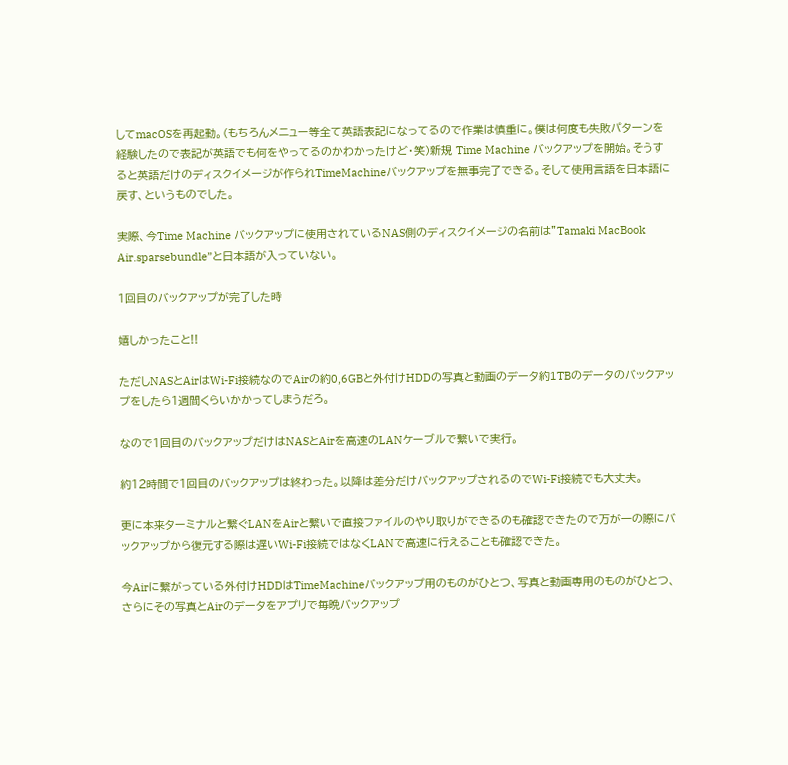してmacOSを再起動。(もちろんメニュー等全て英語表記になってるので作業は慎重に。僕は何度も失敗パターンを経験したので表記が英語でも何をやってるのかわかったけど・笑)新規 Time Machine バックアップを開始。そうすると英語だけのディスクイメージが作られTimeMachineバックアップを無事完了できる。そして使用言語を日本語に戻す、というものでした。

実際、今Time Machine バックアップに使用されているNAS側のディスクイメージの名前は”Tamaki MacBook Air.sparsebundle”と日本語が入っていない。

1回目のバックアップが完了した時

嬉しかったこと!!

ただしNASとAirはWi-Fi接続なのでAirの約0,6GBと外付けHDDの写真と動画のデータ約1TBのデータのバックアップをしたら1週間くらいかかってしまうだろ。

なので1回目のバックアップだけはNASとAirを高速のLANケーブルで繋いで実行。

約12時間で1回目のバックアップは終わった。以降は差分だけバックアップされるのでWi-Fi接続でも大丈夫。

更に本来ターミナルと繋ぐLANをAirと繋いで直接ファイルのやり取りができるのも確認できたので万が一の際にバックアップから復元する際は遅いWi-Fi接続ではなくLANで高速に行えることも確認できた。

今Airに繋がっている外付けHDDはTimeMachineバックアップ用のものがひとつ、写真と動画専用のものがひとつ、さらにその写真とAirのデータをアプリで毎晩バックアップ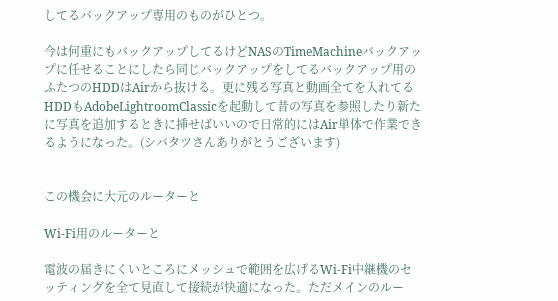してるバックアップ専用のものがひとつ。

今は何重にもバックアップしてるけどNASのTimeMachineバックアップに任せることにしたら同じバックアップをしてるバックアップ用のふたつのHDDはAirから抜ける。更に残る写真と動画全てを入れてるHDDもAdobeLightroomClassicを起動して昔の写真を参照したり新たに写真を追加するときに挿せばいいので日常的にはAir単体で作業できるようになった。(シバタツさんありがとうございます)


この機会に大元のルーターと

Wi-Fi用のルーターと

電波の届きにくいところにメッシュで範囲を広げるWi-Fi中継機のセッティングを全て見直して接続が快適になった。ただメインのルー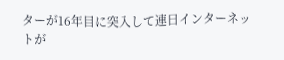ターが16年目に突入して連日インターネットが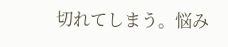切れてしまう。悩み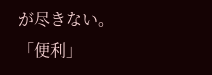が尽きない。「便利」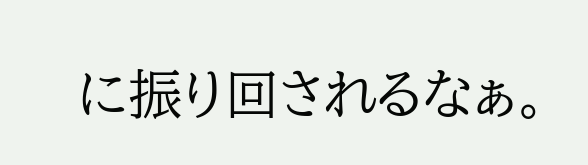に振り回されるなぁ。